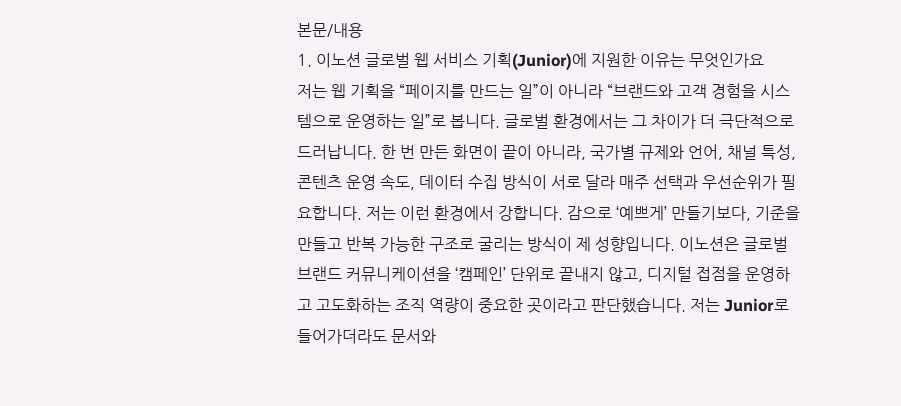본문/내용
1. 이노션 글로벌 웹 서비스 기획(Junior)에 지원한 이유는 무엇인가요
저는 웹 기획을 “페이지를 만드는 일”이 아니라 “브랜드와 고객 경험을 시스템으로 운영하는 일”로 봅니다. 글로벌 환경에서는 그 차이가 더 극단적으로 드러납니다. 한 번 만든 화면이 끝이 아니라, 국가별 규제와 언어, 채널 특성, 콘텐츠 운영 속도, 데이터 수집 방식이 서로 달라 매주 선택과 우선순위가 필요합니다. 저는 이런 환경에서 강합니다. 감으로 ‘예쁘게’ 만들기보다, 기준을 만들고 반복 가능한 구조로 굴리는 방식이 제 성향입니다. 이노션은 글로벌 브랜드 커뮤니케이션을 ‘캠페인’ 단위로 끝내지 않고, 디지털 접점을 운영하고 고도화하는 조직 역량이 중요한 곳이라고 판단했습니다. 저는 Junior로 들어가더라도 문서와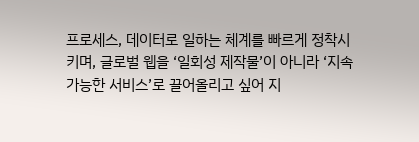프로세스, 데이터로 일하는 체계를 빠르게 정착시키며, 글로벌 웹을 ‘일회성 제작물’이 아니라 ‘지속 가능한 서비스’로 끌어올리고 싶어 지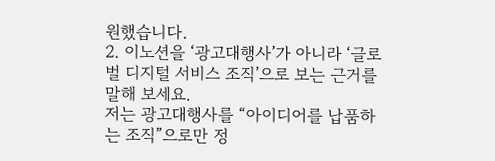원했습니다.
2. 이노션을 ‘광고대행사’가 아니라 ‘글로벌 디지털 서비스 조직’으로 보는 근거를 말해 보세요.
저는 광고대행사를 “아이디어를 납품하는 조직”으로만 정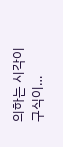의하는 시각이 구식이…